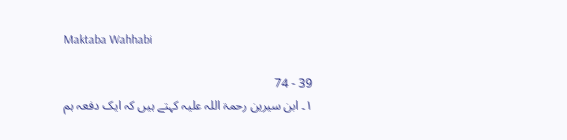Maktaba Wahhabi

39 - 74
۱۔ ابن سیرین رحمۃ اللہ علیہ کہتے ہیں کہ ایک دفعہ ہم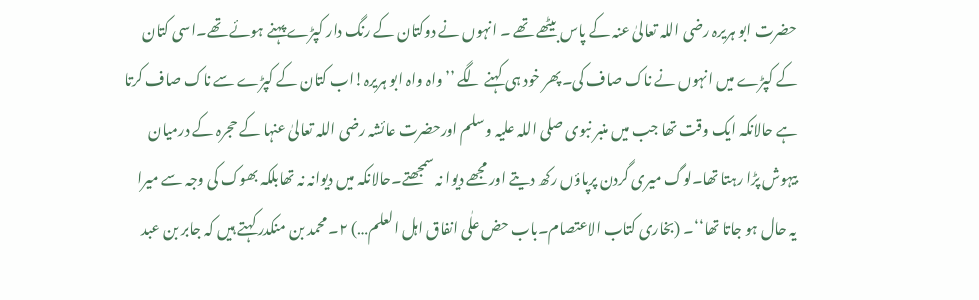حضرت ابو ہریرہ رضی اللہ تعالیٰ عنہ کے پاس بیٹھے تھے ۔ انہوں نے دوکتان کے رنگ دار کپڑے پہنے ہوئے تھے۔اسی کتان کے کپڑے میں انہوں نے ناک صاف کی۔پھر خود ہی کہنے لگے ’’واہ واہ ابو ہریرہ!اب کتان کے کپڑے سے ناک صاف کرتا ہے حالانکہ ایک وقت تھا جب میں منبر نبوی صلی اللہ علیہ وسلم اورحضرت عائشہ رضی اللہ تعالیٰ عنہا کے حجرہ کے درمیان بیہوش پڑا رہتا تھا۔لوگ میری گردن پرپاؤں رکھ دیتے اور مجھے دیوا نہ سمجھتے۔حالانکہ میں دیوانہ نہ تھابلکہ بھوک کی وجہ سے میرا یہ حال ہو جاتا تھا‘‘۔ (بخاری کتاب الاعتصام۔باب حض علٰی انفاق اہل العلم…) ۲۔ محمد بن منکدر کہتے ہیں کہ جابر بن عبد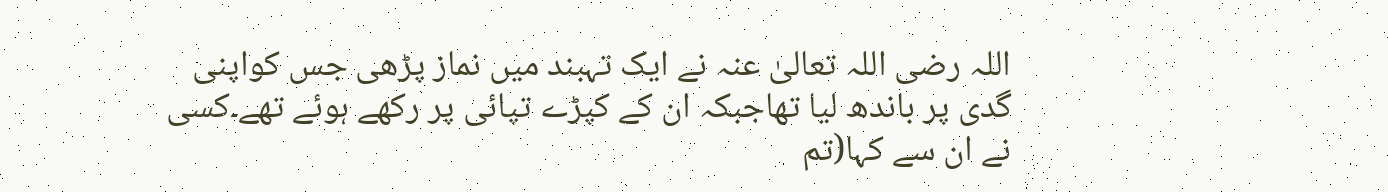اللہ رضی اللہ تعالیٰ عنہ نے ایک تہبند میں نماز پڑھی جس کواپنی گدی پر باندھ لیا تھاجبکہ ان کے کپڑے تپائی پر رکھے ہوئے تھے۔کسی نے ان سے کہا(تم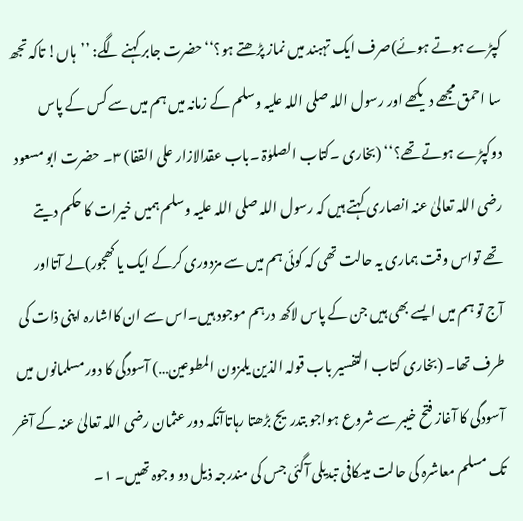کپڑے ہوتے ہوئے)صرف ایک تہبند میں نماز پڑھتے ہو؟‘‘حضرت جابر کہنے لگے: ’’ہاں! تاکہ تجھ سا احمق مجھے دیکھے اور رسول اللہ صلی اللہ علیہ وسلم کے زمانہ میں ہم میں سے کس کے پاس دوکپڑے ہوتے تھے؟‘‘ (بخاری ۔کتاب الصلوٰۃ ۔باب عقدالازار علی القفا) ۳۔ حضرت ابو مسعود رضی اللہ تعالیٰ عنہ انصاری کہتے ہیں کہ رسول اللہ صلی اللہ علیہ وسلم ہمیں خیرات کا حکم دیتے تھے تواس وقت ہماری یہ حالت تھی کہ کوئی ہم میں سے مزدوری کرکے ایک یا کھجور)لے آتااور آج تو ہم میں ایسے بھی ہیں جن کے پاس لاکھ درہم موجود ہیں۔اس سے ان کااشارہ اپنی ذات کی طرف تھا۔ (بخاری کتاب التفسیر باب قولہ الذین یلمزون المطوعین…) آسودگی کا دور مسلمانوں میں آسودگی کا آغاز فتح خیبر سے شروع ہواجو بتدریج بڑھتا رہاتاآنکہ دور عثمان رضی اللہ تعالیٰ عنہ کے آخر تک مسلم معاشرہ کی حالت میںکافی تبدیلی آگئی جس کی مندرجہ ذیل دو وجوہ تھیں۔ ۱۔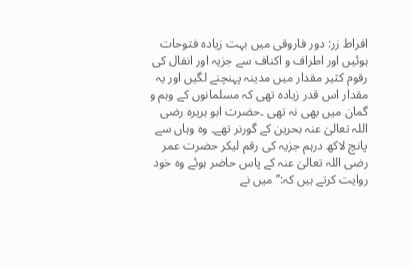افراط زر: دور فاروقی میں بہت زیادہ فتوحات ہوئیں اور اطراف و اکناف سے جزیہ اور انفال کی رقوم کثیر مقدار میں مدینہ پہنچنے لگیں اور یہ مقدار اس قدر زیادہ تھی کہ مسلمانوں کے وہم و گمان میں بھی نہ تھی ۔حضرت ابو ہریرہ رضی اللہ تعالیٰ عنہ بحرین کے گورنر تھے۔ وہ وہاں سے پانچ لاکھ درہم جزیہ کی رقم لیکر حضرت عمر رضی اللہ تعالیٰ عنہ کے پاس حاضر ہوئے وہ خود روایت کرتے ہیں کہ:’’ میں نے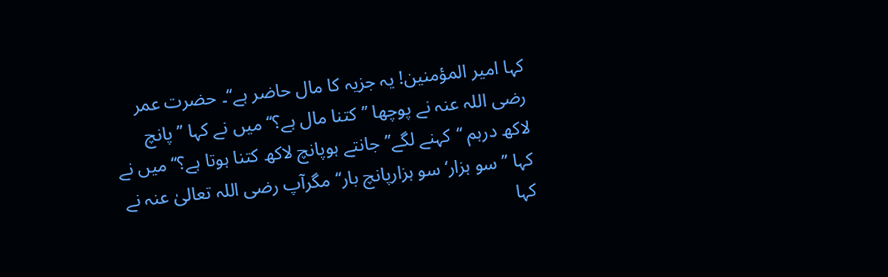کہا امیر المؤمنین! یہ جزیہ کا مال حاضر ہے‘‘۔ حضرت عمر رضی اللہ عنہ نے پوچھا ’’کتنا مال ہے؟‘‘میں نے کہا ’’پانچ لاکھ درہم ‘‘کہنے لگے’’جانتے ہوپانچ لاکھ کتنا ہوتا ہے؟‘‘ میں نے کہا ’’سو ہزار‘سو ہزارپانچ بار‘‘مگرآپ رضی اللہ تعالیٰ عنہ نے کہا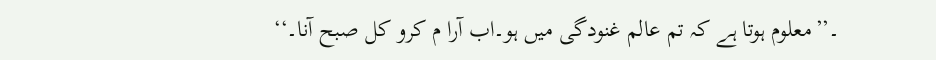۔’’معلوم ہوتا ہے کہ تم عالم غنودگی میں ہو۔اب آرا م کرو کل صبح آنا۔‘‘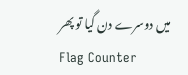میں دوسرے دن گیا تو پھر
Flag Counter